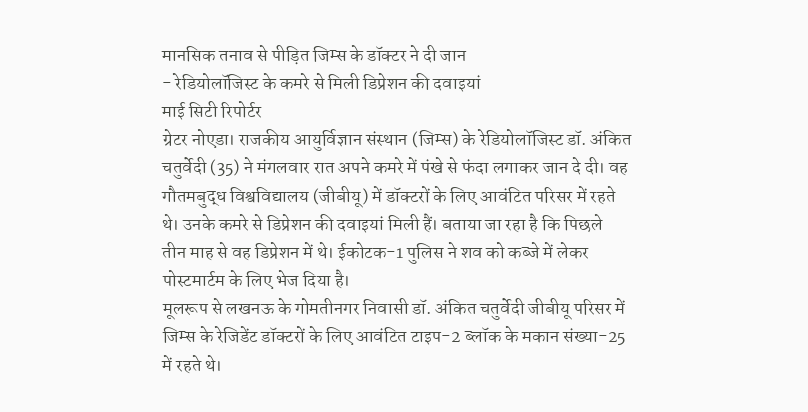मानसिक तनाव से पीड़ित जिम्स के डॉक्टर ने दी जान
- रेडियोलॉजिस्ट के कमरे से मिली डिप्रेशन की दवाइयां
माई सिटी रिपोर्टर
ग्रेटर नोएडा। राजकीय आयुर्विज्ञान संस्थान (जिम्स) के रेडियोलॉजिस्ट डॉ. अंकित चतुर्वेदी (35) ने मंगलवार रात अपने कमरे में पंखे से फंदा लगाकर जान दे दी। वह गौतमबुद्ध विश्वविद्यालय (जीबीयू) में डॉक्टरों के लिए आवंटित परिसर में रहते थे। उनके कमरे से डिप्रेशन की दवाइयां मिली हैं। बताया जा रहा है कि पिछले तीन माह से वह डिप्रेशन में थे। ईकोटक-1 पुलिस ने शव को कब्जे में लेकर पोस्टमार्टम के लिए भेज दिया है।
मूलरूप से लखनऊ के गोमतीनगर निवासी डॉ. अंकित चतुर्वेदी जीबीयू परिसर में जिम्स के रेजिडेंट डॉक्टरों के लिए आवंटित टाइप-2 ब्लॉक के मकान संख्या-25 में रहते थे।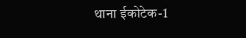थाना ईकोटेक-1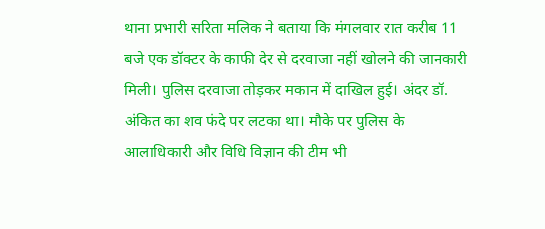थाना प्रभारी सरिता मलिक ने बताया कि मंगलवार रात करीब 11 बजे एक डॉक्टर के काफी देर से दरवाजा नहीं खोलने की जानकारी मिली। पुलिस दरवाजा तोड़कर मकान में दाखिल हुई। अंदर डॉ. अंकित का शव फंदे पर लटका था। मौके पर पुलिस के आलाधिकारी और विधि विज्ञान की टीम भी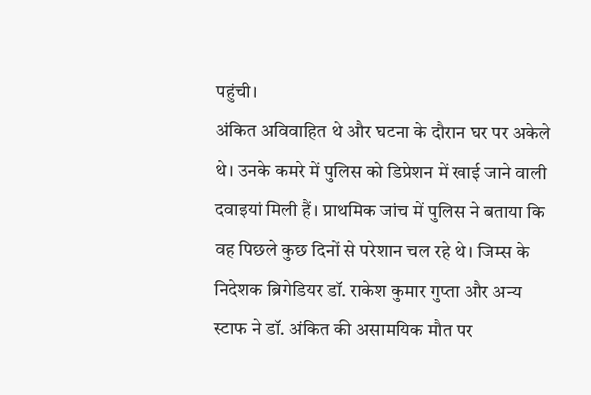पहुंची।
अंकित अविवाहित थे और घटना के दौरान घर पर अकेले थे। उनके कमरे में पुलिस को डिप्रेशन में खाई जाने वाली दवाइयां मिली हैं। प्राथमिक जांच में पुलिस ने बताया कि वह पिछले कुछ दिनों से परेशान चल रहे थे। जिम्स के निदेशक ब्रिगेडियर डॉ. राकेश कुमार गुप्ता और अन्य स्टाफ ने डॉ. अंकित की असामयिक मौत पर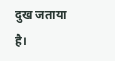दुख जताया है।